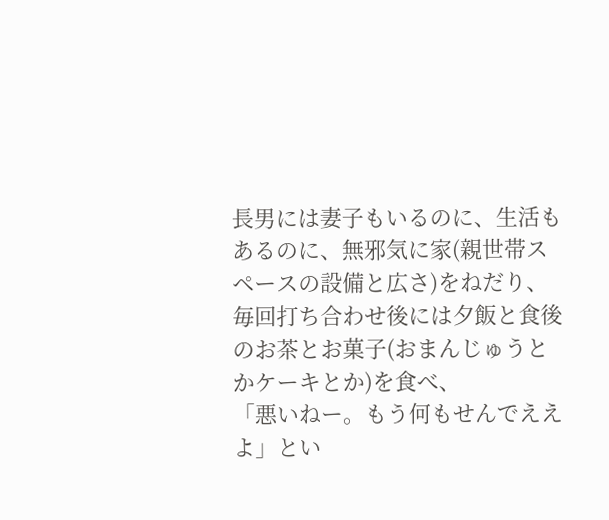長男には妻子もいるのに、生活もあるのに、無邪気に家(親世帯スペースの設備と広さ)をねだり、毎回打ち合わせ後には夕飯と食後のお茶とお菓子(おまんじゅうとかケーキとか)を食べ、
「悪いねー。もう何もせんでええよ」とい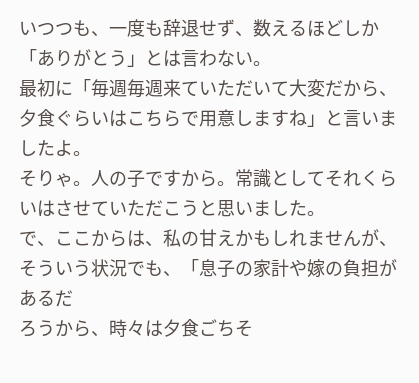いつつも、一度も辞退せず、数えるほどしか「ありがとう」とは言わない。
最初に「毎週毎週来ていただいて大変だから、夕食ぐらいはこちらで用意しますね」と言いましたよ。
そりゃ。人の子ですから。常識としてそれくらいはさせていただこうと思いました。
で、ここからは、私の甘えかもしれませんが、そういう状況でも、「息子の家計や嫁の負担があるだ
ろうから、時々は夕食ごちそ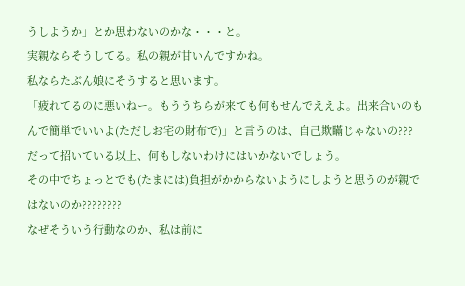うしようか」とか思わないのかな・・・と。
実親ならそうしてる。私の親が甘いんですかね。
私ならたぶん娘にそうすると思います。
「疲れてるのに悪いねー。もううちらが来ても何もせんでええよ。出来合いのもんで簡単でいいよ(ただしお宅の財布で)」と言うのは、自己欺瞞じゃないの???
だって招いている以上、何もしないわけにはいかないでしょう。
その中でちょっとでも(たまには)負担がかからないようにしようと思うのが親ではないのか????????
なぜそういう行動なのか、私は前に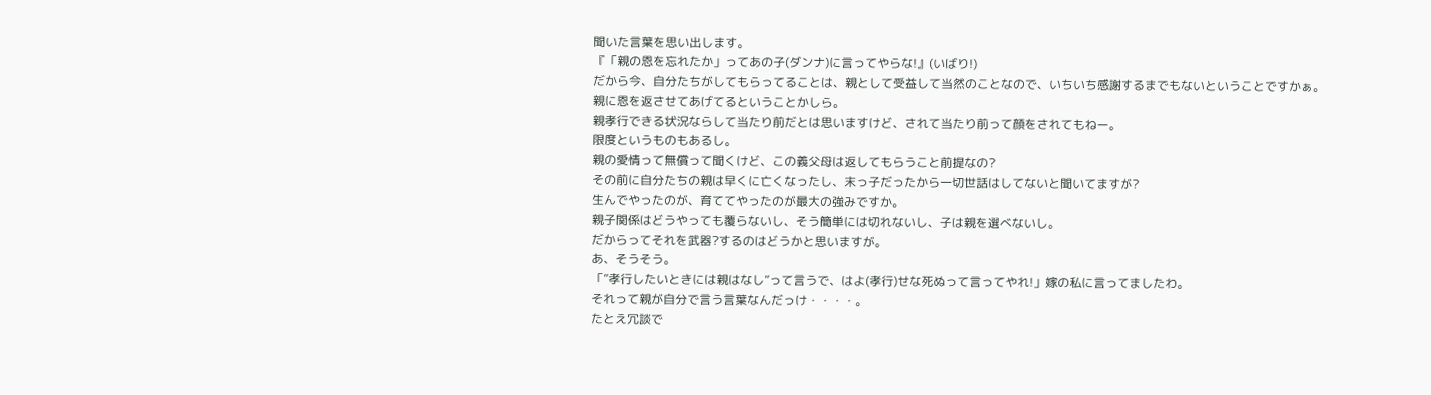聞いた言葉を思い出します。
『「親の恩を忘れたか」ってあの子(ダンナ)に言ってやらな!』(いばり!)
だから今、自分たちがしてもらってることは、親として受益して当然のことなので、いちいち感謝するまでもないということですかぁ。
親に恩を返させてあげてるということかしら。
親孝行できる状況ならして当たり前だとは思いますけど、されて当たり前って顔をされてもねー。
限度というものもあるし。
親の愛情って無償って聞くけど、この義父母は返してもらうこと前提なの?
その前に自分たちの親は早くに亡くなったし、末っ子だったから一切世話はしてないと聞いてますが?
生んでやったのが、育ててやったのが最大の強みですか。
親子関係はどうやっても覆らないし、そう簡単には切れないし、子は親を選べないし。
だからってそれを武器?するのはどうかと思いますが。
あ、そうそう。
「”孝行したいときには親はなし”って言うで、はよ(孝行)せな死ぬって言ってやれ!」嫁の私に言ってましたわ。
それって親が自分で言う言葉なんだっけ・・・・。
たとえ冗談で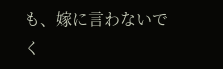も、嫁に言わないでく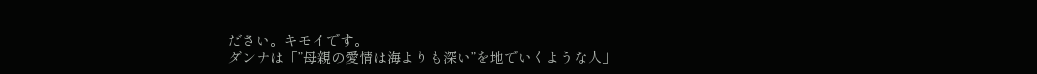ださい。キモイです。
ダンナは「”母親の愛情は海よりも深い”を地でいくような人」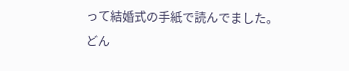って結婚式の手紙で読んでました。
どん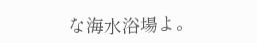な海水浴場よ。